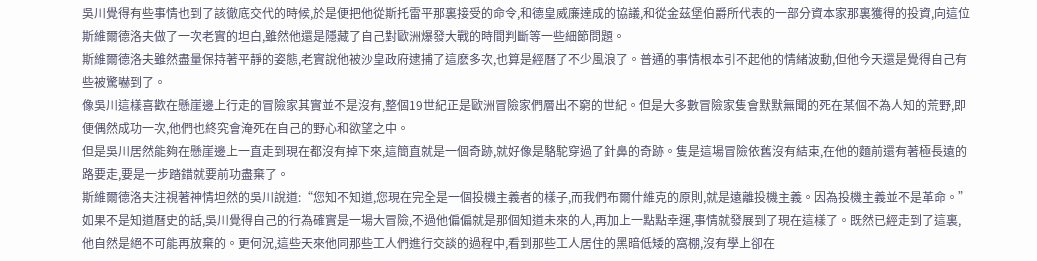吳川覺得有些事情也到了該徹底交代的時候,於是便把他從斯托雷平那裏接受的命令,和德皇威廉達成的協議,和從金茲堡伯爵所代表的一部分資本家那裏獲得的投資,向這位斯維爾德洛夫做了一次老實的坦白,雖然他還是隱藏了自己對歐洲爆發大戰的時間判斷等一些細節問題。
斯維爾德洛夫雖然盡量保持著平靜的姿態,老實說他被沙皇政府逮捕了這麽多次,也算是經曆了不少風浪了。普通的事情根本引不起他的情緒波動,但他今天還是覺得自己有些被驚嚇到了。
像吳川這樣喜歡在懸崖邊上行走的冒險家其實並不是沒有,整個19世紀正是歐洲冒險家們層出不窮的世紀。但是大多數冒險家隻會默默無聞的死在某個不為人知的荒野,即便偶然成功一次,他們也終究會淹死在自己的野心和欲望之中。
但是吳川居然能夠在懸崖邊上一直走到現在都沒有掉下來,這簡直就是一個奇跡,就好像是駱駝穿過了針鼻的奇跡。隻是這場冒險依舊沒有結束,在他的麵前還有著極長遠的路要走,要是一步踏錯就要前功盡棄了。
斯維爾德洛夫注視著神情坦然的吳川說道:“您知不知道,您現在完全是一個投機主義者的樣子,而我們布爾什維克的原則,就是遠離投機主義。因為投機主義並不是革命。”
如果不是知道曆史的話,吳川覺得自己的行為確實是一場大冒險,不過他偏偏就是那個知道未來的人,再加上一點點幸運,事情就發展到了現在這樣了。既然已經走到了這裏,他自然是絕不可能再放棄的。更何況,這些天來他同那些工人們進行交談的過程中,看到那些工人居住的黑暗低矮的窩棚,沒有學上卻在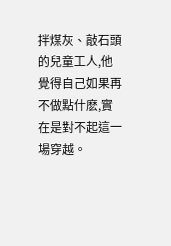拌煤灰、敲石頭的兒童工人,他覺得自己如果再不做點什麽,實在是對不起這一場穿越。